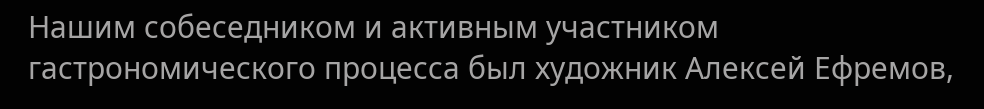Нашим собеседником и активным участником гастрономического процесса был художник Алексей Ефремов,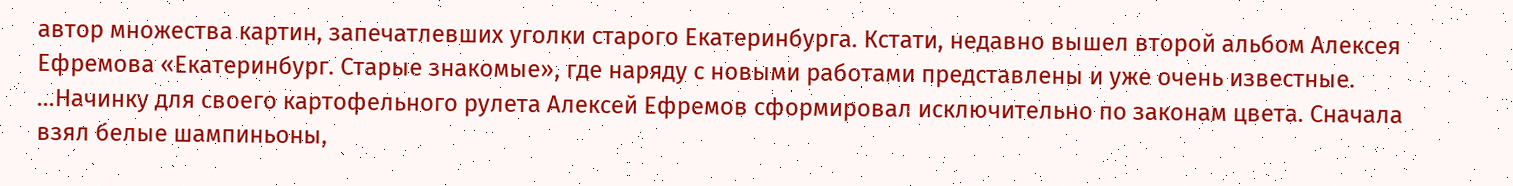автор множества картин, запечатлевших уголки старого Екатеринбурга. Кстати, недавно вышел второй альбом Алексея Ефремова «Екатеринбург. Старые знакомые», где наряду с новыми работами представлены и уже очень известные. …Начинку для своего картофельного рулета Алексей Ефремов сформировал исключительно по законам цвета. Сначала взял белые шампиньоны,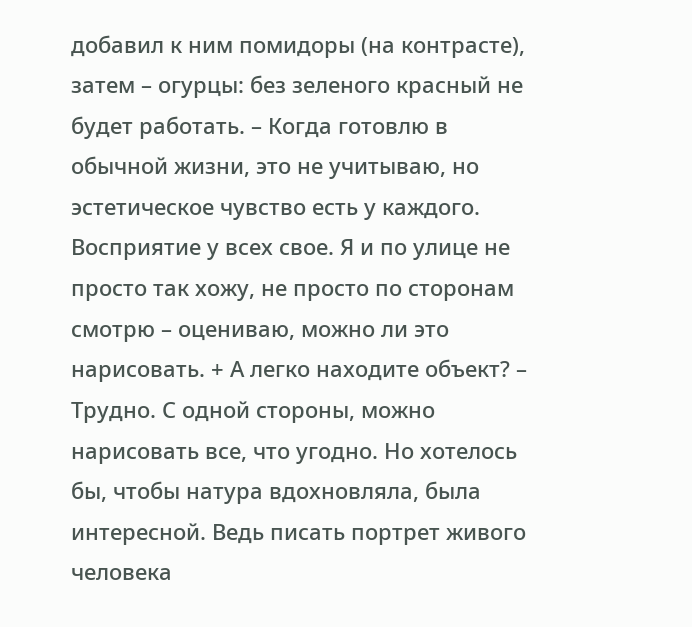добавил к ним помидоры (на контрасте), затем – огурцы: без зеленого красный не будет работать. – Когда готовлю в обычной жизни, это не учитываю, но эстетическое чувство есть у каждого. Восприятие у всех свое. Я и по улице не просто так хожу, не просто по сторонам смотрю – оцениваю, можно ли это нарисовать. + А легко находите объект? – Трудно. С одной стороны, можно нарисовать все, что угодно. Но хотелось бы, чтобы натура вдохновляла, была интересной. Ведь писать портрет живого человека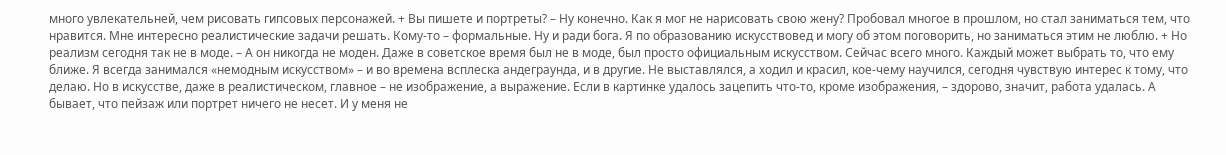много увлекательней, чем рисовать гипсовых персонажей. + Вы пишете и портреты? – Ну конечно. Как я мог не нарисовать свою жену? Пробовал многое в прошлом, но стал заниматься тем, что нравится. Мне интересно реалистические задачи решать. Кому-то – формальные. Ну и ради бога. Я по образованию искусствовед и могу об этом поговорить, но заниматься этим не люблю. + Но реализм сегодня так не в моде. – А он никогда не моден. Даже в советское время был не в моде, был просто официальным искусством. Сейчас всего много. Каждый может выбрать то, что ему ближе. Я всегда занимался «немодным искусством» – и во времена всплеска андеграунда, и в другие. Не выставлялся, а ходил и красил, кое-чему научился, сегодня чувствую интерес к тому, что делаю. Но в искусстве, даже в реалистическом, главное – не изображение, а выражение. Если в картинке удалось зацепить что-то, кроме изображения, – здорово, значит, работа удалась. А бывает, что пейзаж или портрет ничего не несет. И у меня не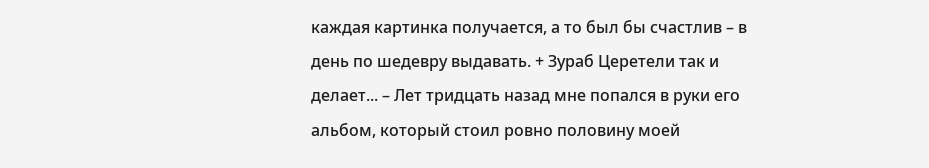каждая картинка получается, а то был бы счастлив – в день по шедевру выдавать. + Зураб Церетели так и делает... – Лет тридцать назад мне попался в руки его альбом, который стоил ровно половину моей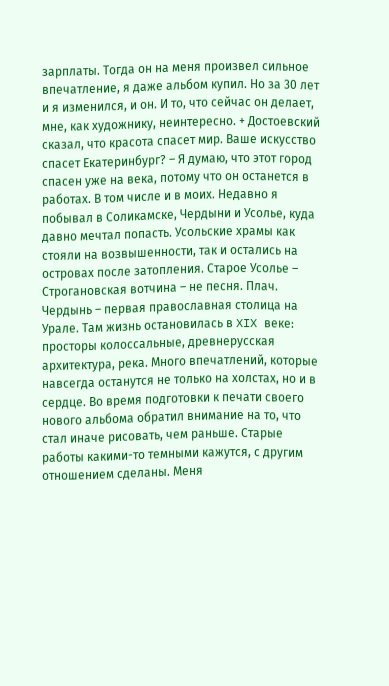зарплаты. Тогда он на меня произвел сильное впечатление, я даже альбом купил. Но за 30 лет и я изменился, и он. И то, что сейчас он делает, мне, как художнику, неинтересно. + Достоевский сказал, что красота спасет мир. Ваше искусство спасет Екатеринбург? – Я думаю, что этот город спасен уже на века, потому что он останется в работах. В том числе и в моих. Недавно я побывал в Соликамске, Чердыни и Усолье, куда давно мечтал попасть. Усольские храмы как стояли на возвышенности, так и остались на островах после затопления. Старое Усолье – Строгановская вотчина – не песня. Плач. Чердынь – первая православная столица на Урале. Там жизнь остановилась в XIX веке: просторы колоссальные, древнерусская архитектура, река. Много впечатлений, которые навсегда останутся не только на холстах, но и в сердце. Во время подготовки к печати своего нового альбома обратил внимание на то, что стал иначе рисовать, чем раньше. Старые работы какими-то темными кажутся, с другим отношением сделаны. Меня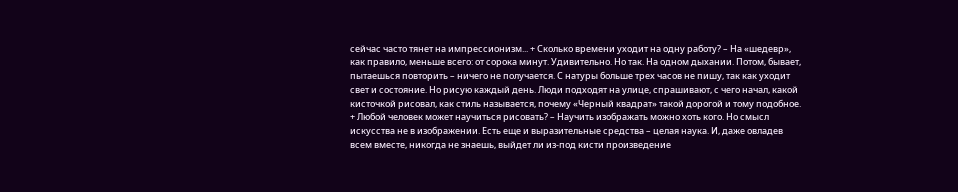сейчас часто тянет на импрессионизм... + Сколько времени уходит на одну работу? – На «шедевр», как правило, меньше всего: от сорока минут. Удивительно. Но так. На одном дыхании. Потом, бывает, пытаешься повторить – ничего не получается. С натуры больше трех часов не пишу, так как уходит свет и состояние. Но рисую каждый день. Люди подходят на улице, спрашивают, с чего начал, какой кисточкой рисовал, как стиль называется, почему «Черный квадрат» такой дорогой и тому подобное. + Любой человек может научиться рисовать? – Научить изображать можно хоть кого. Но смысл искусства не в изображении. Есть еще и выразительные средства – целая наука. И, даже овладев всем вместе, никогда не знаешь, выйдет ли из-под кисти произведение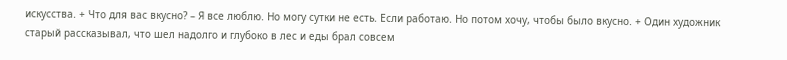искусства. + Что для вас вкусно? – Я все люблю. Но могу сутки не есть. Если работаю. Но потом хочу, чтобы было вкусно. + Один художник старый рассказывал, что шел надолго и глубоко в лес и еды брал совсем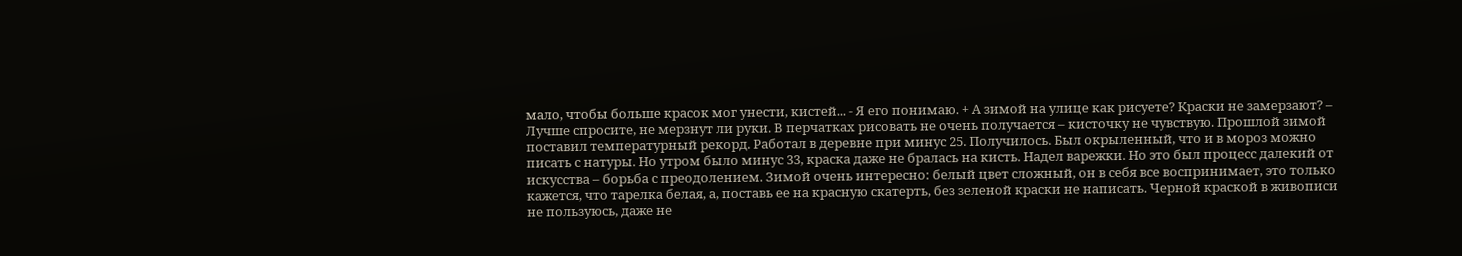мало, чтобы больше красок мог унести, кистей... - Я его понимаю. + А зимой на улице как рисуете? Краски не замерзают? – Лучше спросите, не мерзнут ли руки. В перчатках рисовать не очень получается – кисточку не чувствую. Прошлой зимой поставил температурный рекорд. Работал в деревне при минус 25. Получилось. Был окрыленный, что и в мороз можно писать с натуры. Но утром было минус 33, краска даже не бралась на кисть. Надел варежки. Но это был процесс далекий от искусства – борьба с преодолением. Зимой очень интересно: белый цвет сложный, он в себя все воспринимает, это только кажется, что тарелка белая, а, поставь ее на красную скатерть, без зеленой краски не написать. Черной краской в живописи не пользуюсь, даже не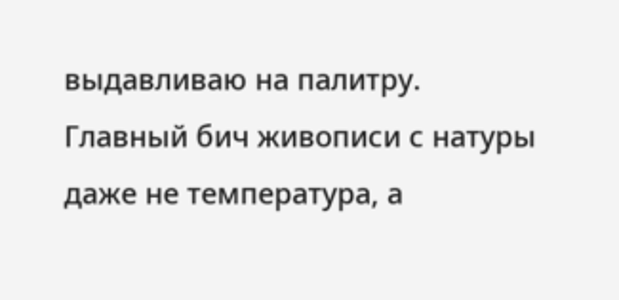выдавливаю на палитру. Главный бич живописи с натуры даже не температура, а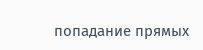попадание прямых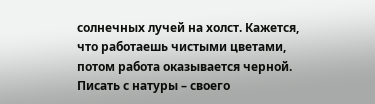солнечных лучей на холст. Кажется, что работаешь чистыми цветами, потом работа оказывается черной. Писать с натуры – своего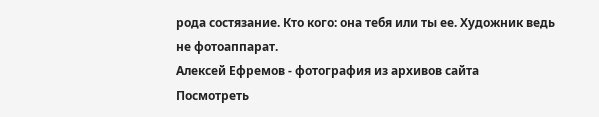рода состязание. Кто кого: она тебя или ты ее. Художник ведь не фотоаппарат.
Алексей Ефремов - фотография из архивов сайта
Посмотреть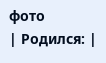фото
| Родился: |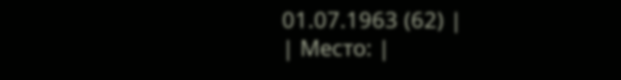01.07.1963 (62) |
| Место: |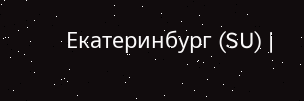Екатеринбург (SU) |